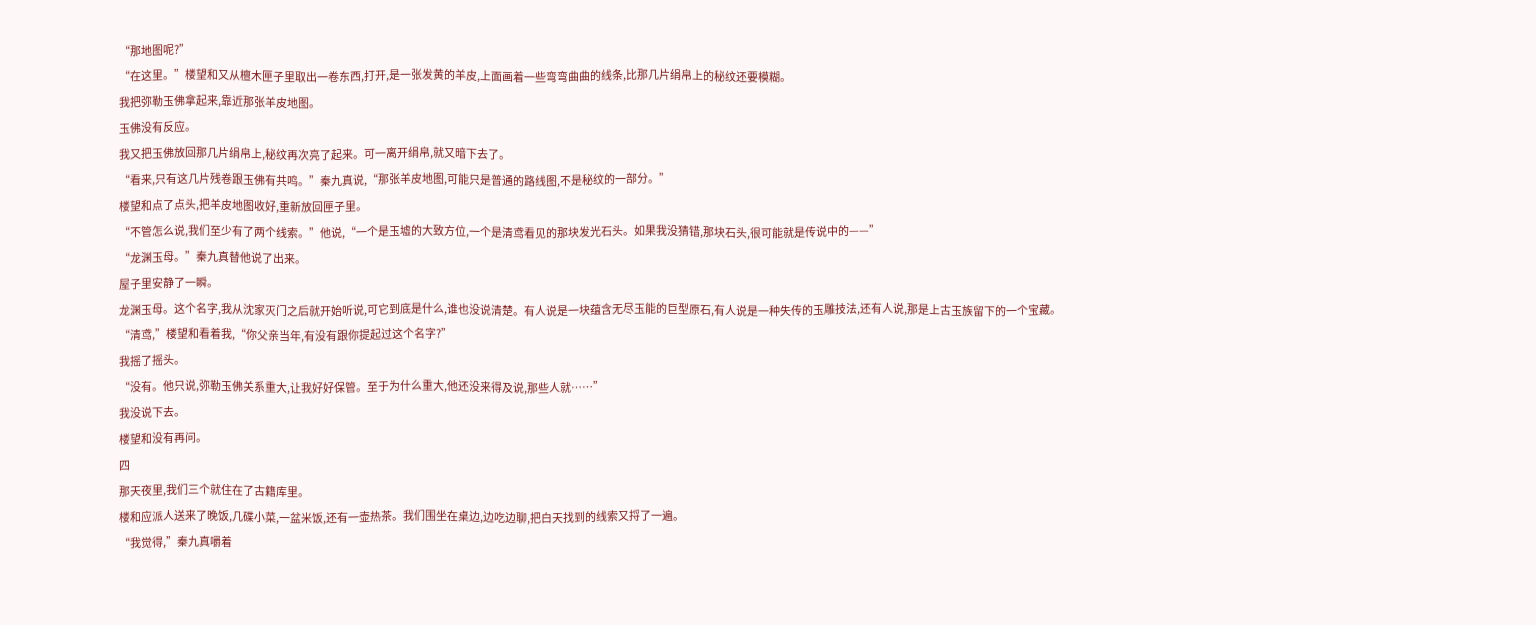“那地图呢?”
“在这里。”楼望和又从檀木匣子里取出一卷东西,打开,是一张发黄的羊皮,上面画着一些弯弯曲曲的线条,比那几片绢帛上的秘纹还要模糊。
我把弥勒玉佛拿起来,靠近那张羊皮地图。
玉佛没有反应。
我又把玉佛放回那几片绢帛上,秘纹再次亮了起来。可一离开绢帛,就又暗下去了。
“看来,只有这几片残卷跟玉佛有共鸣。”秦九真说,“那张羊皮地图,可能只是普通的路线图,不是秘纹的一部分。”
楼望和点了点头,把羊皮地图收好,重新放回匣子里。
“不管怎么说,我们至少有了两个线索。”他说,“一个是玉墟的大致方位,一个是清鸢看见的那块发光石头。如果我没猜错,那块石头,很可能就是传说中的——”
“龙渊玉母。”秦九真替他说了出来。
屋子里安静了一瞬。
龙渊玉母。这个名字,我从沈家灭门之后就开始听说,可它到底是什么,谁也没说清楚。有人说是一块蕴含无尽玉能的巨型原石,有人说是一种失传的玉雕技法,还有人说,那是上古玉族留下的一个宝藏。
“清鸢,”楼望和看着我,“你父亲当年,有没有跟你提起过这个名字?”
我摇了摇头。
“没有。他只说,弥勒玉佛关系重大,让我好好保管。至于为什么重大,他还没来得及说,那些人就……”
我没说下去。
楼望和没有再问。
四
那天夜里,我们三个就住在了古籍库里。
楼和应派人送来了晚饭,几碟小菜,一盆米饭,还有一壶热茶。我们围坐在桌边,边吃边聊,把白天找到的线索又捋了一遍。
“我觉得,”秦九真嚼着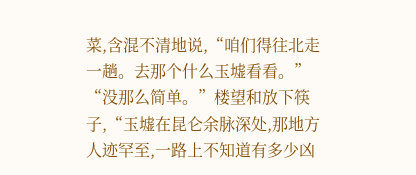菜,含混不清地说,“咱们得往北走一趟。去那个什么玉墟看看。”
“没那么简单。”楼望和放下筷子,“玉墟在昆仑余脉深处,那地方人迹罕至,一路上不知道有多少凶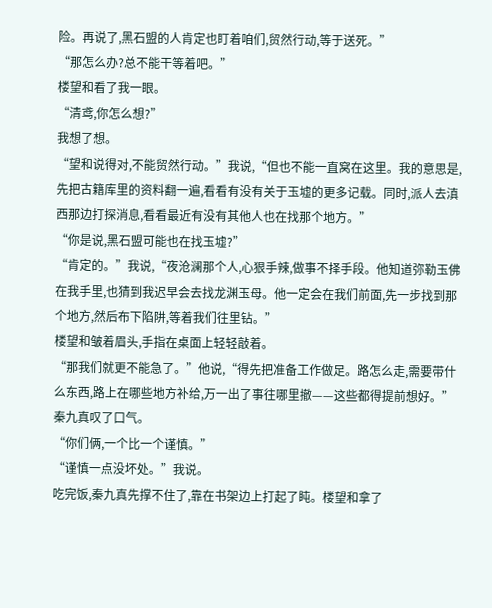险。再说了,黑石盟的人肯定也盯着咱们,贸然行动,等于送死。”
“那怎么办?总不能干等着吧。”
楼望和看了我一眼。
“清鸢,你怎么想?”
我想了想。
“望和说得对,不能贸然行动。”我说,“但也不能一直窝在这里。我的意思是,先把古籍库里的资料翻一遍,看看有没有关于玉墟的更多记载。同时,派人去滇西那边打探消息,看看最近有没有其他人也在找那个地方。”
“你是说,黑石盟可能也在找玉墟?”
“肯定的。”我说,“夜沧澜那个人,心狠手辣,做事不择手段。他知道弥勒玉佛在我手里,也猜到我迟早会去找龙渊玉母。他一定会在我们前面,先一步找到那个地方,然后布下陷阱,等着我们往里钻。”
楼望和皱着眉头,手指在桌面上轻轻敲着。
“那我们就更不能急了。”他说,“得先把准备工作做足。路怎么走,需要带什么东西,路上在哪些地方补给,万一出了事往哪里撤——这些都得提前想好。”
秦九真叹了口气。
“你们俩,一个比一个谨慎。”
“谨慎一点没坏处。”我说。
吃完饭,秦九真先撑不住了,靠在书架边上打起了盹。楼望和拿了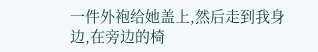一件外袍给她盖上,然后走到我身边,在旁边的椅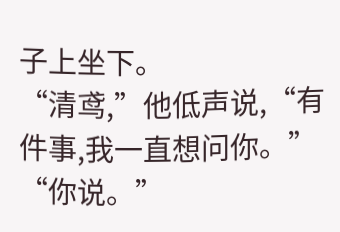子上坐下。
“清鸢,”他低声说,“有件事,我一直想问你。”
“你说。”